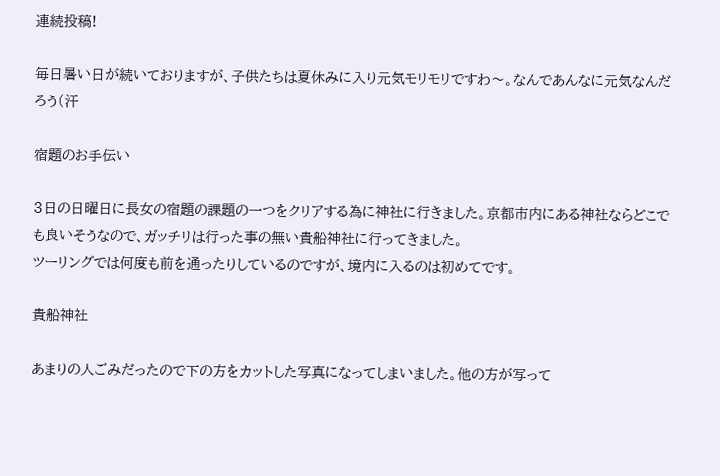連続投稿!

毎日暑い日が続いておりますが、子供たちは夏休みに入り元気モリモリですわ〜。なんであんなに元気なんだろう(汗

宿題のお手伝い

3日の日曜日に長女の宿題の課題の一つをクリアする為に神社に行きました。京都市内にある神社ならどこでも良いそうなので、ガッチリは行った事の無い貴船神社に行ってきました。
ツーリングでは何度も前を通ったりしているのですが、境内に入るのは初めてです。

貴船神社

あまりの人ごみだったので下の方をカットした写真になってしまいました。他の方が写って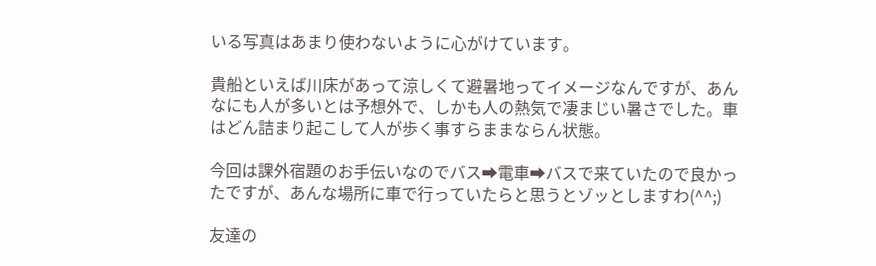いる写真はあまり使わないように心がけています。

貴船といえば川床があって涼しくて避暑地ってイメージなんですが、あんなにも人が多いとは予想外で、しかも人の熱気で凄まじい暑さでした。車はどん詰まり起こして人が歩く事すらままならん状態。

今回は課外宿題のお手伝いなのでバス➡電車➡バスで来ていたので良かったですが、あんな場所に車で行っていたらと思うとゾッとしますわ(^^;)

友達の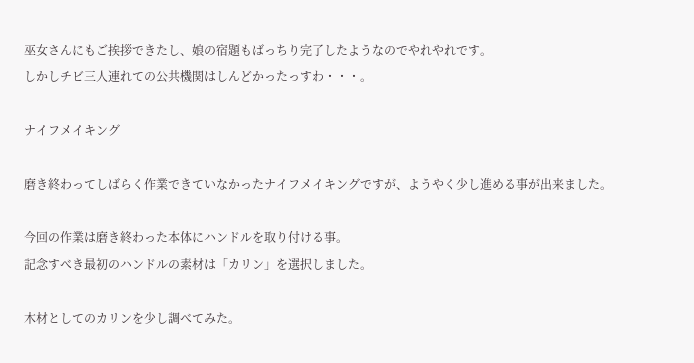巫女さんにもご挨拶できたし、娘の宿題もばっちり完了したようなのでやれやれです。
しかしチビ三人連れての公共機関はしんどかったっすわ・・・。

ナイフメイキング

磨き終わってしばらく作業できていなかったナイフメイキングですが、ようやく少し進める事が出来ました。

今回の作業は磨き終わった本体にハンドルを取り付ける事。
記念すべき最初のハンドルの素材は「カリン」を選択しました。

木材としてのカリンを少し調べてみた。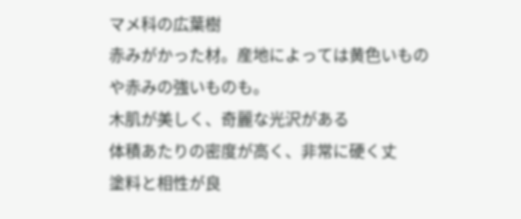マメ科の広葉樹
赤みがかった材。産地によっては黄色いものや赤みの強いものも。
木肌が美しく、奇麗な光沢がある
体積あたりの密度が高く、非常に硬く丈
塗料と相性が良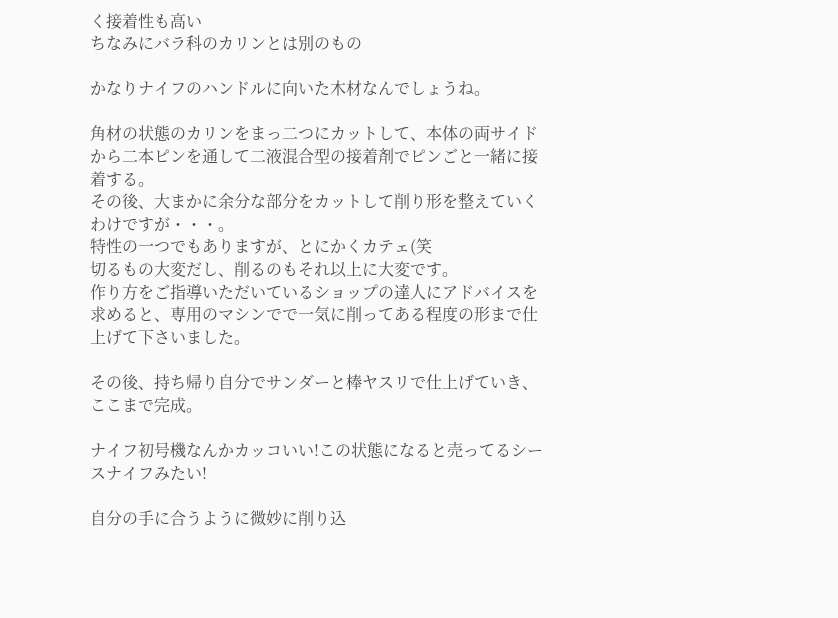く接着性も高い
ちなみにバラ科のカリンとは別のもの

かなりナイフのハンドルに向いた木材なんでしょうね。

角材の状態のカリンをまっ二つにカットして、本体の両サイドから二本ピンを通して二液混合型の接着剤でピンごと一緒に接着する。
その後、大まかに余分な部分をカットして削り形を整えていくわけですが・・・。
特性の一つでもありますが、とにかくカテェ(笑
切るもの大変だし、削るのもそれ以上に大変です。
作り方をご指導いただいているショップの達人にアドバイスを求めると、専用のマシンでで一気に削ってある程度の形まで仕上げて下さいました。

その後、持ち帰り自分でサンダーと棒ヤスリで仕上げていき、ここまで完成。

ナイフ初号機なんかカッコいい!この状態になると売ってるシースナイフみたい!

自分の手に合うように微妙に削り込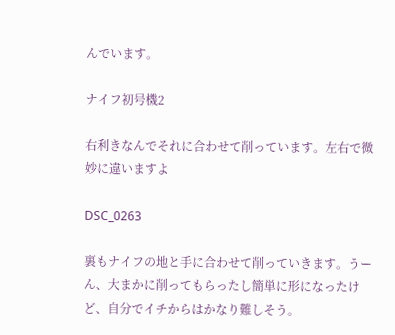んでいます。

ナイフ初号機2

右利きなんでそれに合わせて削っています。左右で微妙に違いますよ

DSC_0263

裏もナイフの地と手に合わせて削っていきます。うーん、大まかに削ってもらったし簡単に形になったけど、自分でイチからはかなり難しそう。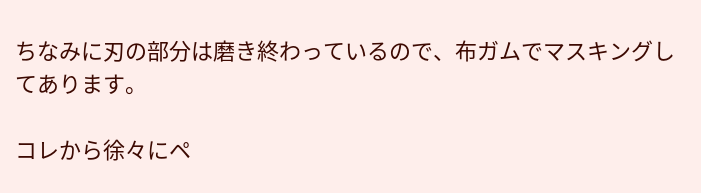ちなみに刃の部分は磨き終わっているので、布ガムでマスキングしてあります。

コレから徐々にペ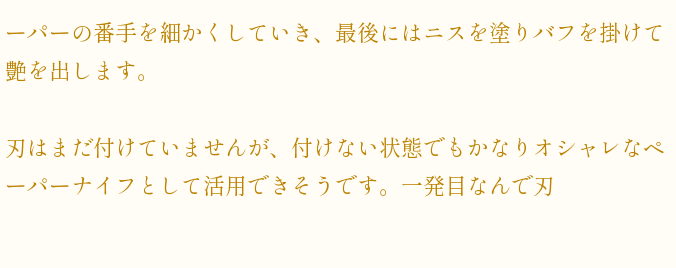ーパーの番手を細かくしていき、最後にはニスを塗りバフを掛けて艶を出します。

刃はまだ付けていませんが、付けない状態でもかなりオシャレなペーパーナイフとして活用できそうです。一発目なんで刃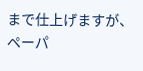まで仕上げますが、ペーパ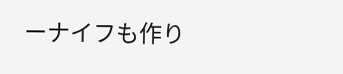ーナイフも作り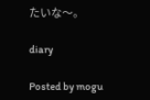たいな〜。

diary

Posted by mogu